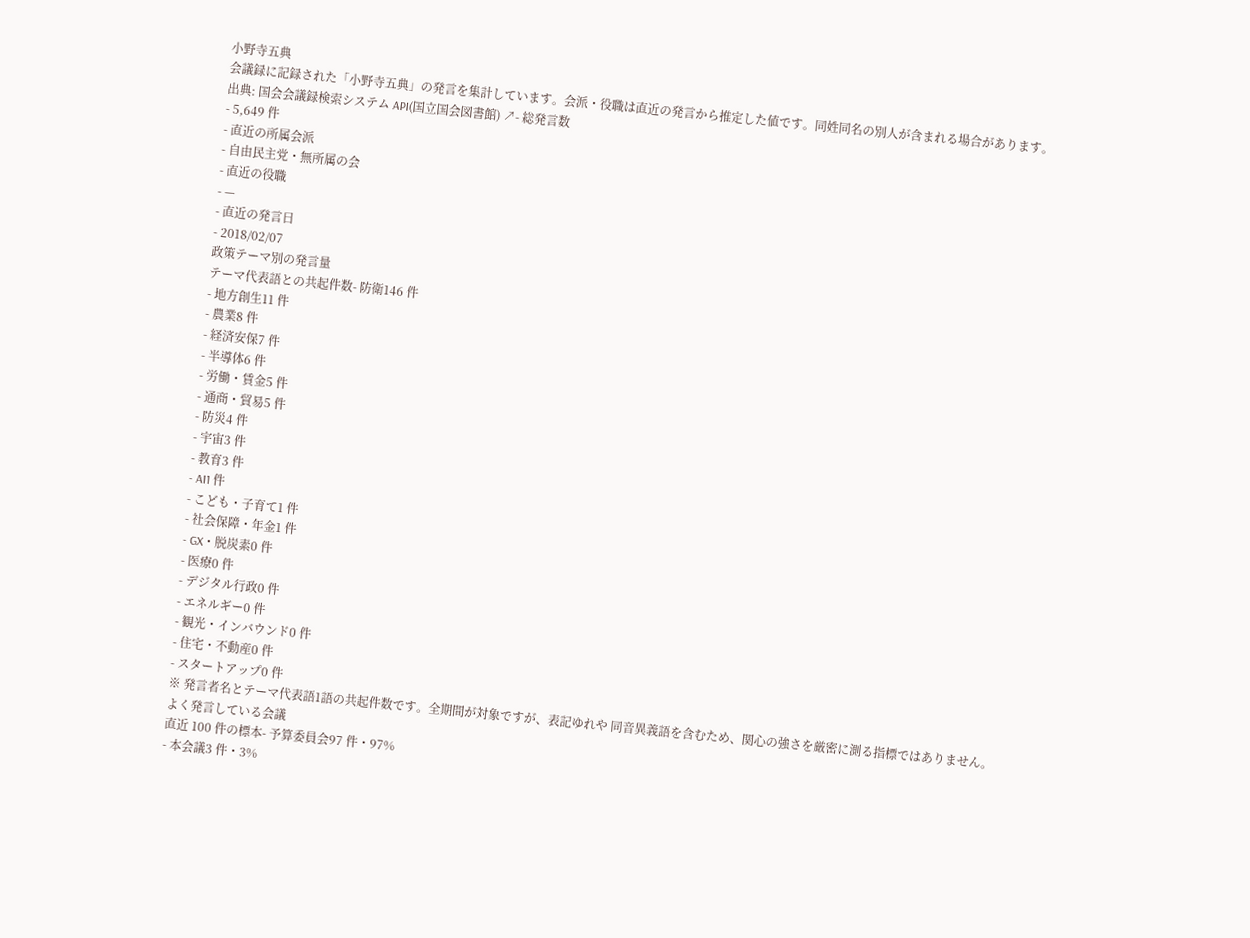小野寺五典
会議録に記録された「小野寺五典」の発言を集計しています。会派・役職は直近の発言から推定した値です。同姓同名の別人が含まれる場合があります。
出典: 国会会議録検索システム API(国立国会図書館) ↗- 総発言数
- 5,649 件
- 直近の所属会派
- 自由民主党・無所属の会
- 直近の役職
- —
- 直近の発言日
- 2018/02/07
政策テーマ別の発言量
テーマ代表語との共起件数- 防衛146 件
- 地方創生11 件
- 農業8 件
- 経済安保7 件
- 半導体6 件
- 労働・賃金5 件
- 通商・貿易5 件
- 防災4 件
- 宇宙3 件
- 教育3 件
- AI1 件
- こども・子育て1 件
- 社会保障・年金1 件
- GX・脱炭素0 件
- 医療0 件
- デジタル行政0 件
- エネルギー0 件
- 観光・インバウンド0 件
- 住宅・不動産0 件
- スタートアップ0 件
※ 発言者名とテーマ代表語1語の共起件数です。全期間が対象ですが、表記ゆれや 同音異義語を含むため、関心の強さを厳密に測る指標ではありません。
よく発言している会議
直近 100 件の標本- 予算委員会97 件・97%
- 本会議3 件・3%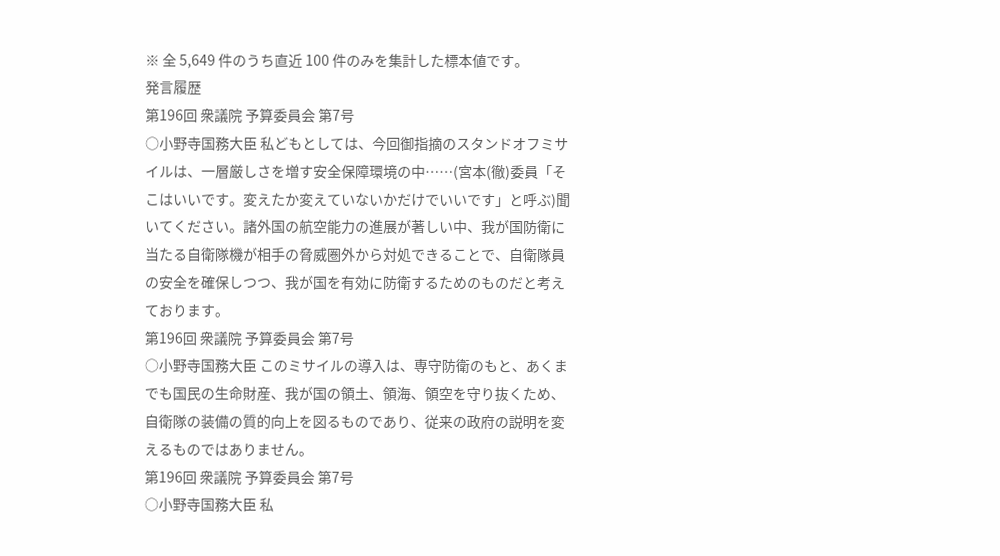※ 全 5,649 件のうち直近 100 件のみを集計した標本値です。
発言履歴
第196回 衆議院 予算委員会 第7号
○小野寺国務大臣 私どもとしては、今回御指摘のスタンドオフミサイルは、一層厳しさを増す安全保障環境の中……(宮本(徹)委員「そこはいいです。変えたか変えていないかだけでいいです」と呼ぶ)聞いてください。諸外国の航空能力の進展が著しい中、我が国防衛に当たる自衛隊機が相手の脅威圏外から対処できることで、自衛隊員の安全を確保しつつ、我が国を有効に防衛するためのものだと考えております。
第196回 衆議院 予算委員会 第7号
○小野寺国務大臣 このミサイルの導入は、専守防衛のもと、あくまでも国民の生命財産、我が国の領土、領海、領空を守り抜くため、自衛隊の装備の質的向上を図るものであり、従来の政府の説明を変えるものではありません。
第196回 衆議院 予算委員会 第7号
○小野寺国務大臣 私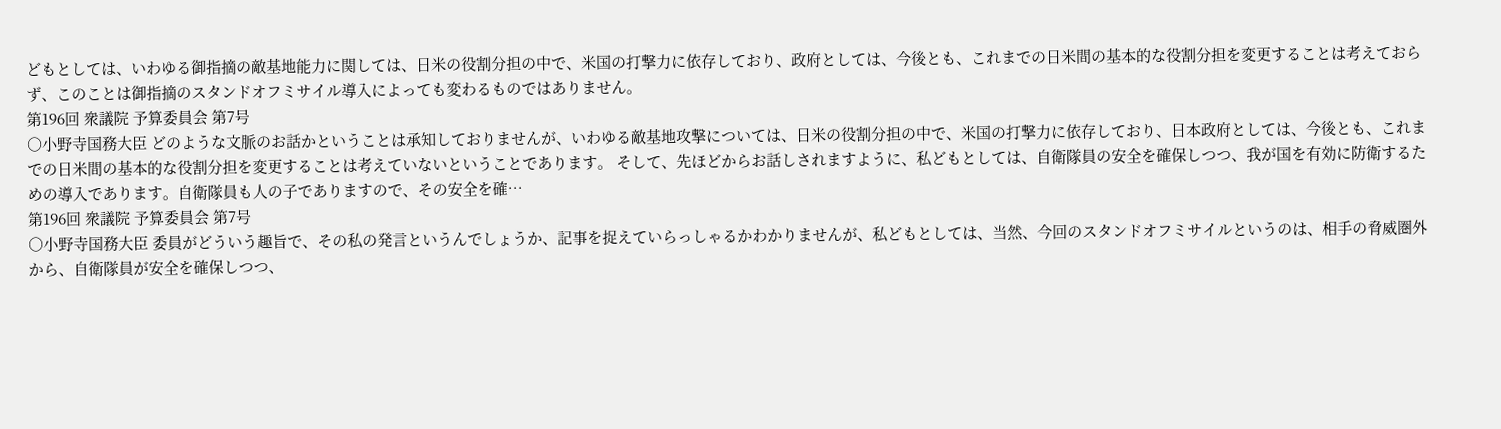どもとしては、いわゆる御指摘の敵基地能力に関しては、日米の役割分担の中で、米国の打撃力に依存しており、政府としては、今後とも、これまでの日米間の基本的な役割分担を変更することは考えておらず、このことは御指摘のスタンドオフミサイル導入によっても変わるものではありません。
第196回 衆議院 予算委員会 第7号
○小野寺国務大臣 どのような文脈のお話かということは承知しておりませんが、いわゆる敵基地攻撃については、日米の役割分担の中で、米国の打撃力に依存しており、日本政府としては、今後とも、これまでの日米間の基本的な役割分担を変更することは考えていないということであります。 そして、先ほどからお話しされますように、私どもとしては、自衛隊員の安全を確保しつつ、我が国を有効に防衛するための導入であります。自衛隊員も人の子でありますので、その安全を確…
第196回 衆議院 予算委員会 第7号
○小野寺国務大臣 委員がどういう趣旨で、その私の発言というんでしょうか、記事を捉えていらっしゃるかわかりませんが、私どもとしては、当然、今回のスタンドオフミサイルというのは、相手の脅威圏外から、自衛隊員が安全を確保しつつ、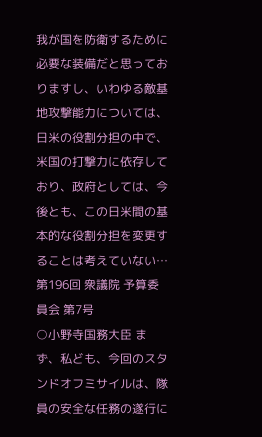我が国を防衛するために必要な装備だと思っておりますし、いわゆる敵基地攻撃能力については、日米の役割分担の中で、米国の打撃力に依存しており、政府としては、今後とも、この日米間の基本的な役割分担を変更することは考えていない…
第196回 衆議院 予算委員会 第7号
○小野寺国務大臣 まず、私ども、今回のスタンドオフミサイルは、隊員の安全な任務の遂行に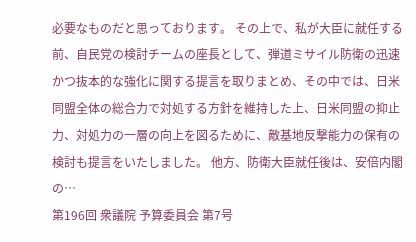必要なものだと思っております。 その上で、私が大臣に就任する前、自民党の検討チームの座長として、弾道ミサイル防衛の迅速かつ抜本的な強化に関する提言を取りまとめ、その中では、日米同盟全体の総合力で対処する方針を維持した上、日米同盟の抑止力、対処力の一層の向上を図るために、敵基地反撃能力の保有の検討も提言をいたしました。 他方、防衛大臣就任後は、安倍内閣の…
第196回 衆議院 予算委員会 第7号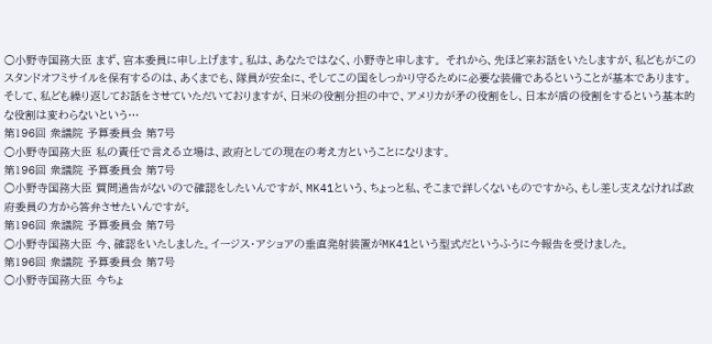○小野寺国務大臣 まず、宮本委員に申し上げます。私は、あなたではなく、小野寺と申します。 それから、先ほど来お話をいたしますが、私どもがこのスタンドオフミサイルを保有するのは、あくまでも、隊員が安全に、そしてこの国をしっかり守るために必要な装備であるということが基本であります。 そして、私ども繰り返してお話をさせていただいておりますが、日米の役割分担の中で、アメリカが矛の役割をし、日本が盾の役割をするという基本的な役割は変わらないという…
第196回 衆議院 予算委員会 第7号
○小野寺国務大臣 私の責任で言える立場は、政府としての現在の考え方ということになります。
第196回 衆議院 予算委員会 第7号
○小野寺国務大臣 質問通告がないので確認をしたいんですが、MK41という、ちょっと私、そこまで詳しくないものですから、もし差し支えなければ政府委員の方から答弁させたいんですが。
第196回 衆議院 予算委員会 第7号
○小野寺国務大臣 今、確認をいたしました。イージス・アショアの垂直発射装置がMK41という型式だというふうに今報告を受けました。
第196回 衆議院 予算委員会 第7号
○小野寺国務大臣 今ちょ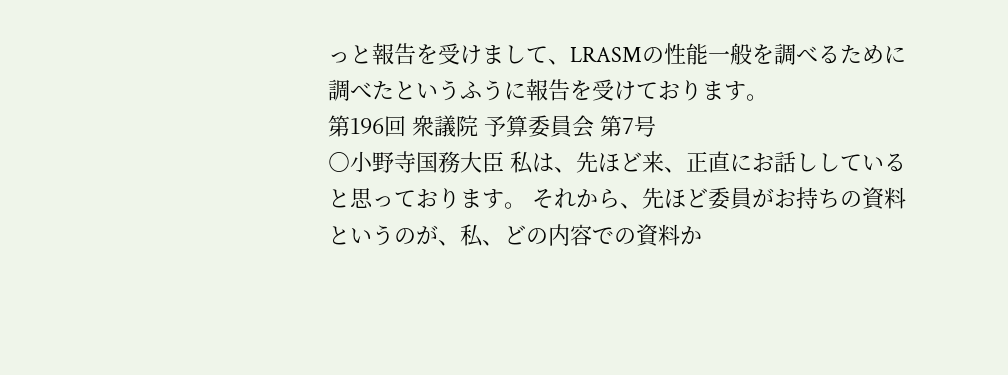っと報告を受けまして、LRASMの性能一般を調べるために調べたというふうに報告を受けております。
第196回 衆議院 予算委員会 第7号
○小野寺国務大臣 私は、先ほど来、正直にお話ししていると思っております。 それから、先ほど委員がお持ちの資料というのが、私、どの内容での資料か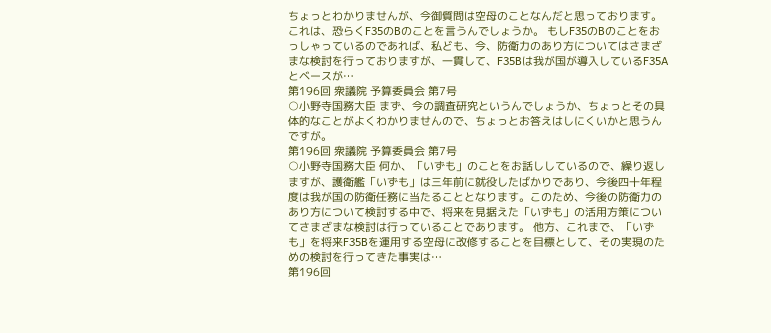ちょっとわかりませんが、今御質問は空母のことなんだと思っております。これは、恐らくF35のBのことを言うんでしょうか。 もしF35のBのことをおっしゃっているのであれば、私ども、今、防衛力のあり方についてはさまざまな検討を行っておりますが、一貫して、F35Bは我が国が導入しているF35Aとベースが…
第196回 衆議院 予算委員会 第7号
○小野寺国務大臣 まず、今の調査研究というんでしょうか、ちょっとその具体的なことがよくわかりませんので、ちょっとお答えはしにくいかと思うんですが。
第196回 衆議院 予算委員会 第7号
○小野寺国務大臣 何か、「いずも」のことをお話ししているので、繰り返しますが、護衛艦「いずも」は三年前に就役したばかりであり、今後四十年程度は我が国の防衛任務に当たることとなります。このため、今後の防衛力のあり方について検討する中で、将来を見据えた「いずも」の活用方策についてさまざまな検討は行っていることであります。 他方、これまで、「いずも」を将来F35Bを運用する空母に改修することを目標として、その実現のための検討を行ってきた事実は…
第196回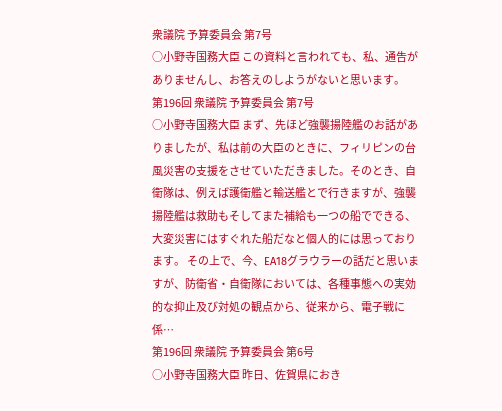衆議院 予算委員会 第7号
○小野寺国務大臣 この資料と言われても、私、通告がありませんし、お答えのしようがないと思います。
第196回 衆議院 予算委員会 第7号
○小野寺国務大臣 まず、先ほど強襲揚陸艦のお話がありましたが、私は前の大臣のときに、フィリピンの台風災害の支援をさせていただきました。そのとき、自衛隊は、例えば護衛艦と輸送艦とで行きますが、強襲揚陸艦は救助もそしてまた補給も一つの船でできる、大変災害にはすぐれた船だなと個人的には思っております。 その上で、今、EA18グラウラーの話だと思いますが、防衛省・自衛隊においては、各種事態への実効的な抑止及び対処の観点から、従来から、電子戦に係…
第196回 衆議院 予算委員会 第6号
○小野寺国務大臣 昨日、佐賀県におき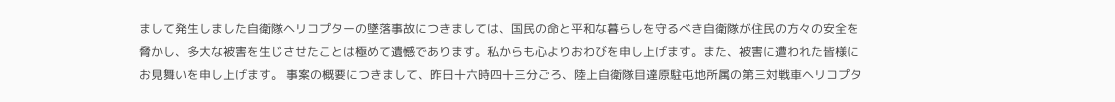まして発生しました自衛隊ヘリコプターの墜落事故につきましては、国民の命と平和な暮らしを守るべき自衛隊が住民の方々の安全を脅かし、多大な被害を生じさせたことは極めて遺憾であります。私からも心よりおわびを申し上げます。また、被害に遭われた皆様にお見舞いを申し上げます。 事案の概要につきまして、昨日十六時四十三分ごろ、陸上自衛隊目達原駐屯地所属の第三対戦車ヘリコプタ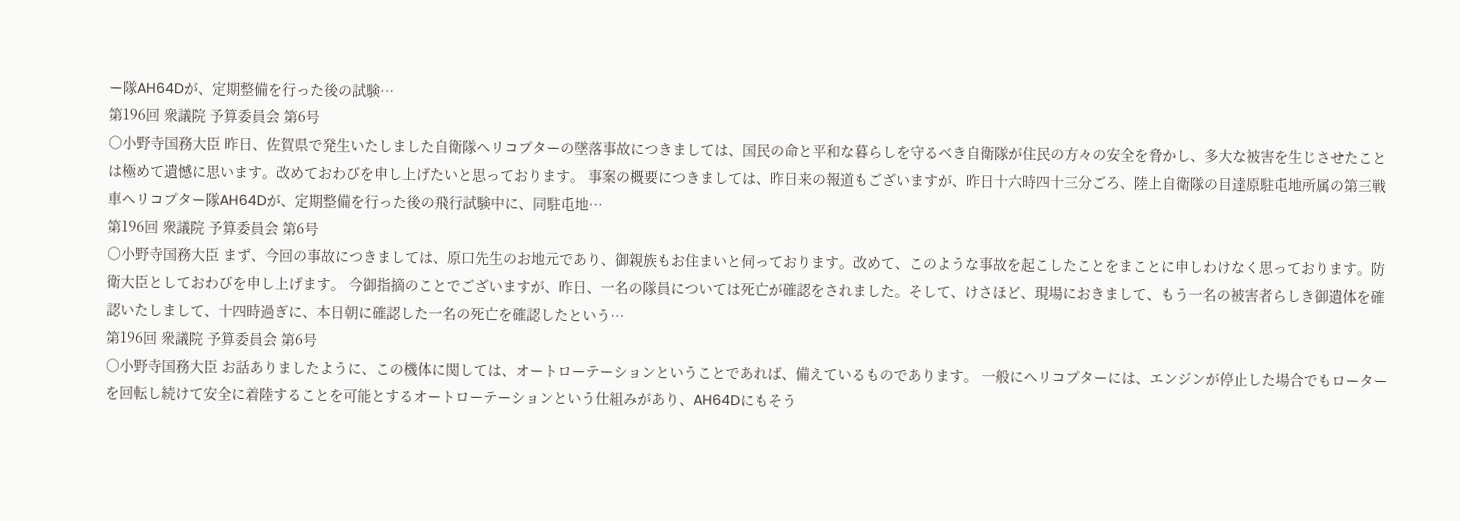ー隊AH64Dが、定期整備を行った後の試験…
第196回 衆議院 予算委員会 第6号
○小野寺国務大臣 昨日、佐賀県で発生いたしました自衛隊ヘリコプターの墜落事故につきましては、国民の命と平和な暮らしを守るべき自衛隊が住民の方々の安全を脅かし、多大な被害を生じさせたことは極めて遺憾に思います。改めておわびを申し上げたいと思っております。 事案の概要につきましては、昨日来の報道もございますが、昨日十六時四十三分ごろ、陸上自衛隊の目達原駐屯地所属の第三戦車ヘリコプター隊AH64Dが、定期整備を行った後の飛行試験中に、同駐屯地…
第196回 衆議院 予算委員会 第6号
○小野寺国務大臣 まず、今回の事故につきましては、原口先生のお地元であり、御親族もお住まいと伺っております。改めて、このような事故を起こしたことをまことに申しわけなく思っております。防衛大臣としておわびを申し上げます。 今御指摘のことでございますが、昨日、一名の隊員については死亡が確認をされました。そして、けさほど、現場におきまして、もう一名の被害者らしき御遺体を確認いたしまして、十四時過ぎに、本日朝に確認した一名の死亡を確認したという…
第196回 衆議院 予算委員会 第6号
○小野寺国務大臣 お話ありましたように、この機体に関しては、オートローテーションということであれば、備えているものであります。 一般にヘリコプターには、エンジンが停止した場合でもローターを回転し続けて安全に着陸することを可能とするオートローテーションという仕組みがあり、AH64Dにもそう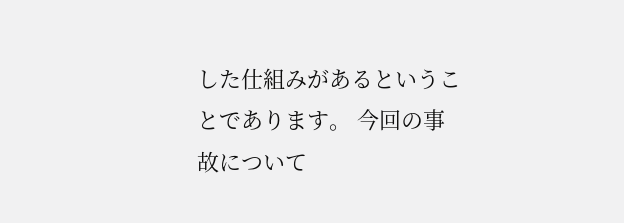した仕組みがあるということであります。 今回の事故について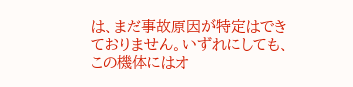は、まだ事故原因が特定はできておりません。いずれにしても、この機体にはオ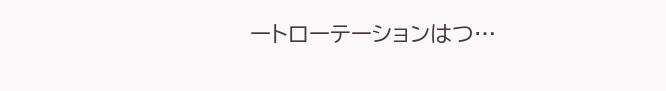ートローテーションはつ…